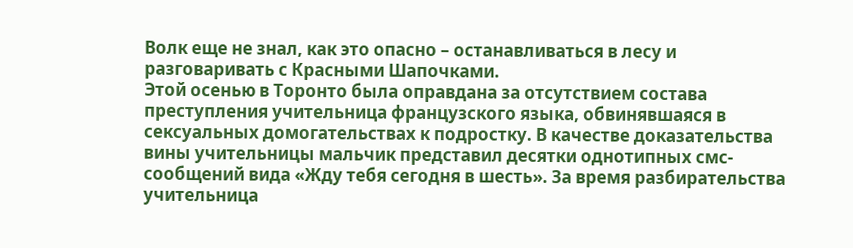Волк еще не знал, как это опасно – останавливаться в лесу и разговаривать с Красными Шапочками.
Этой осенью в Торонто была оправдана за отсутствием состава преступления учительница французского языка, обвинявшаяся в сексуальных домогательствах к подростку. В качестве доказательства вины учительницы мальчик представил десятки однотипных смс-сообщений вида «Жду тебя сегодня в шесть». За время разбирательства учительница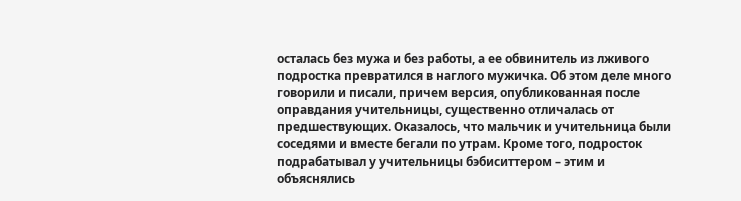осталась без мужа и без работы, а ее обвинитель из лживого подростка превратился в наглого мужичка. Об этом деле много говорили и писали, причем версия, опубликованная после оправдания учительницы, существенно отличалась от предшествующих. Оказалось, что мальчик и учительница были соседями и вместе бегали по утрам. Кроме того, подросток подрабатывал у учительницы бэбиситтером – этим и объяснялись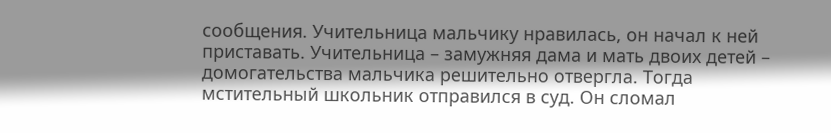сообщения. Учительница мальчику нравилась, он начал к ней приставать. Учительница – замужняя дама и мать двоих детей – домогательства мальчика решительно отвергла. Тогда мстительный школьник отправился в суд. Он сломал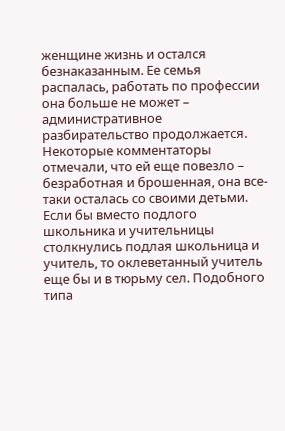женщине жизнь и остался безнаказанным. Ее семья распалась, работать по профессии она больше не может – административное разбирательство продолжается. Некоторые комментаторы отмечали, что ей еще повезло – безработная и брошенная, она все-таки осталась со своими детьми. Если бы вместо подлого школьника и учительницы столкнулись подлая школьница и учитель, то оклеветанный учитель еще бы и в тюрьму сел. Подобного типа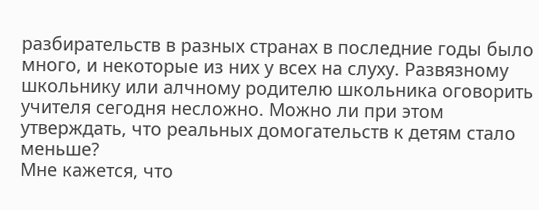разбирательств в разных странах в последние годы было много, и некоторые из них у всех на слуху. Развязному школьнику или алчному родителю школьника оговорить учителя сегодня несложно. Можно ли при этом утверждать, что реальных домогательств к детям стало меньше?
Мне кажется, что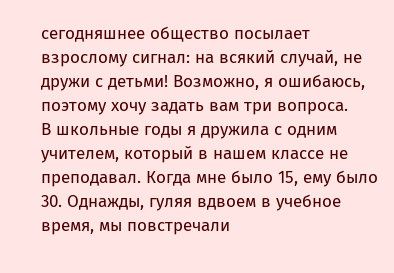сегодняшнее общество посылает взрослому сигнал: на всякий случай, не дружи с детьми! Возможно, я ошибаюсь, поэтому хочу задать вам три вопроса.
В школьные годы я дружила с одним учителем, который в нашем классе не преподавал. Когда мне было 15, ему было 30. Однажды, гуляя вдвоем в учебное время, мы повстречали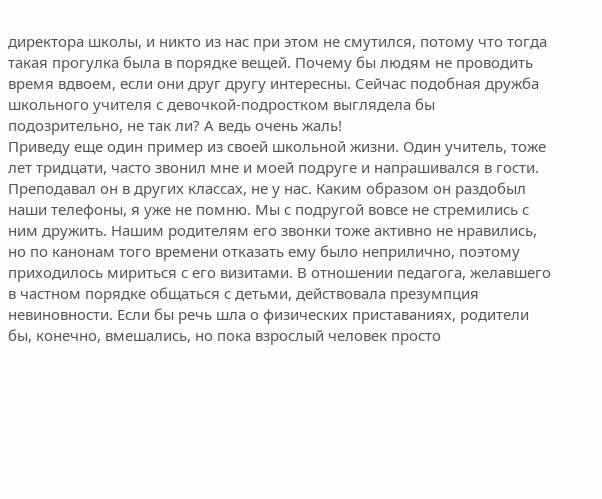директора школы, и никто из нас при этом не смутился, потому что тогда такая прогулка была в порядке вещей. Почему бы людям не проводить время вдвоем, если они друг другу интересны. Сейчас подобная дружба школьного учителя с девочкой-подростком выглядела бы подозрительно, не так ли? А ведь очень жаль!
Приведу еще один пример из своей школьной жизни. Один учитель, тоже лет тридцати, часто звонил мне и моей подруге и напрашивался в гости. Преподавал он в других классах, не у нас. Каким образом он раздобыл наши телефоны, я уже не помню. Мы с подругой вовсе не стремились с ним дружить. Нашим родителям его звонки тоже активно не нравились, но по канонам того времени отказать ему было неприлично, поэтому приходилось мириться с его визитами. В отношении педагога, желавшего в частном порядке общаться с детьми, действовала презумпция невиновности. Если бы речь шла о физических приставаниях, родители бы, конечно, вмешались, но пока взрослый человек просто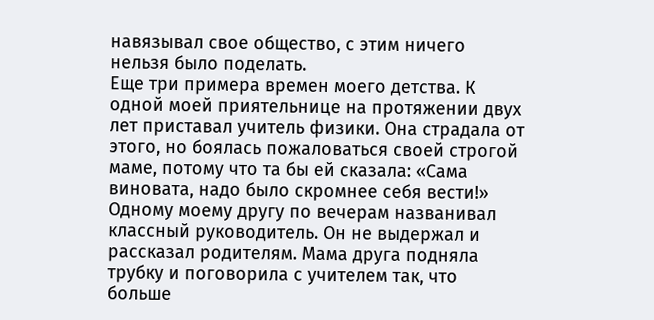навязывал свое общество, с этим ничего нельзя было поделать.
Еще три примера времен моего детства. К одной моей приятельнице на протяжении двух лет приставал учитель физики. Она страдала от этого, но боялась пожаловаться своей строгой маме, потому что та бы ей сказала: «Сама виновата, надо было скромнее себя вести!» Одному моему другу по вечерам названивал классный руководитель. Он не выдержал и рассказал родителям. Мама друга подняла трубку и поговорила с учителем так, что больше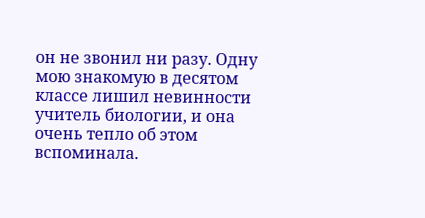он не звонил ни разу. Одну мою знакомую в десятом классе лишил невинности учитель биологии, и она очень тепло об этом вспоминала.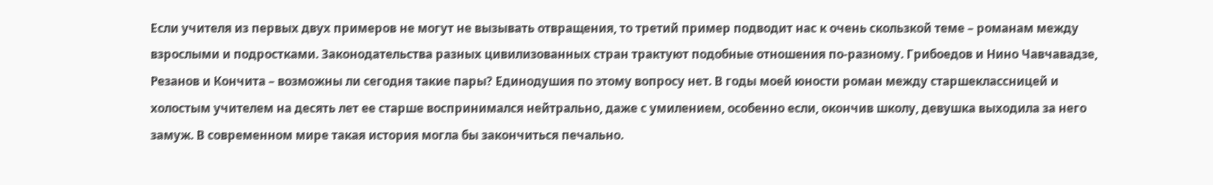Если учителя из первых двух примеров не могут не вызывать отвращения, то третий пример подводит нас к очень скользкой теме – романам между взрослыми и подростками. Законодательства разных цивилизованных стран трактуют подобные отношения по-разному. Грибоедов и Нино Чавчавадзе, Резанов и Кончита – возможны ли сегодня такие пары? Единодушия по этому вопросу нет. В годы моей юности роман между старшеклассницей и холостым учителем на десять лет ее старше воспринимался нейтрально, даже с умилением, особенно если, окончив школу, девушка выходила за него замуж. В современном мире такая история могла бы закончиться печально.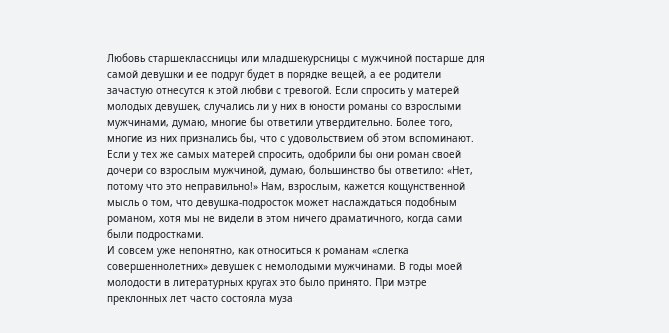Любовь старшеклассницы или младшекурсницы с мужчиной постарше для самой девушки и ее подруг будет в порядке вещей, а ее родители зачастую отнесутся к этой любви с тревогой. Если спросить у матерей молодых девушек, случались ли у них в юности романы со взрослыми мужчинами, думаю, многие бы ответили утвердительно. Более того, многие из них признались бы, что с удовольствием об этом вспоминают. Если у тех же самых матерей спросить, одобрили бы они роман своей дочери со взрослым мужчиной, думаю, большинство бы ответило: «Нет, потому что это неправильно!» Нам, взрослым, кажется кощунственной мысль о том, что девушка-подросток может наслаждаться подобным романом, хотя мы не видели в этом ничего драматичного, когда сами были подростками.
И совсем уже непонятно, как относиться к романам «слегка совершеннолетних» девушек с немолодыми мужчинами. В годы моей молодости в литературных кругах это было принято. При мэтре преклонных лет часто состояла муза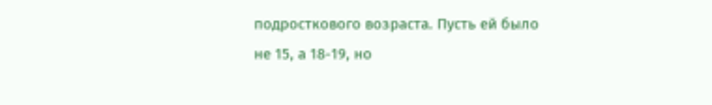подросткового возраста. Пусть ей было не 15, а 18-19, но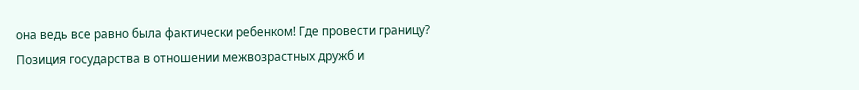она ведь все равно была фактически ребенком! Где провести границу?
Позиция государства в отношении межвозрастных дружб и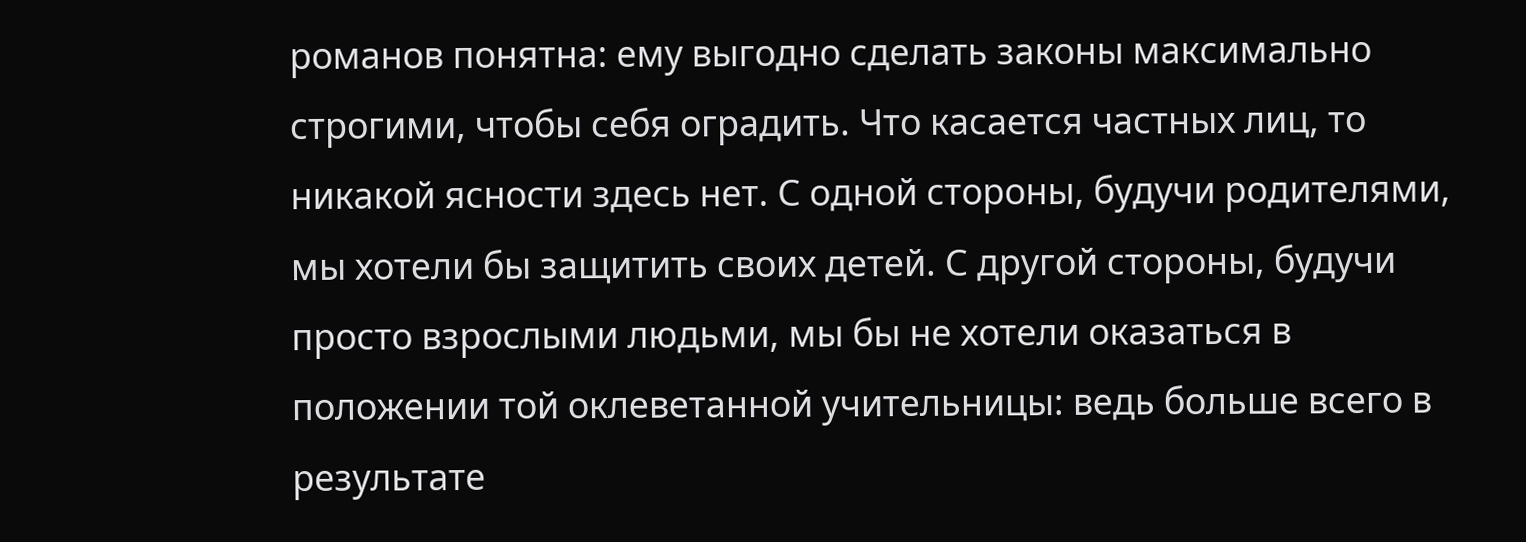романов понятна: ему выгодно сделать законы максимально строгими, чтобы себя оградить. Что касается частных лиц, то никакой ясности здесь нет. С одной стороны, будучи родителями, мы хотели бы защитить своих детей. С другой стороны, будучи просто взрослыми людьми, мы бы не хотели оказаться в положении той оклеветанной учительницы: ведь больше всего в результате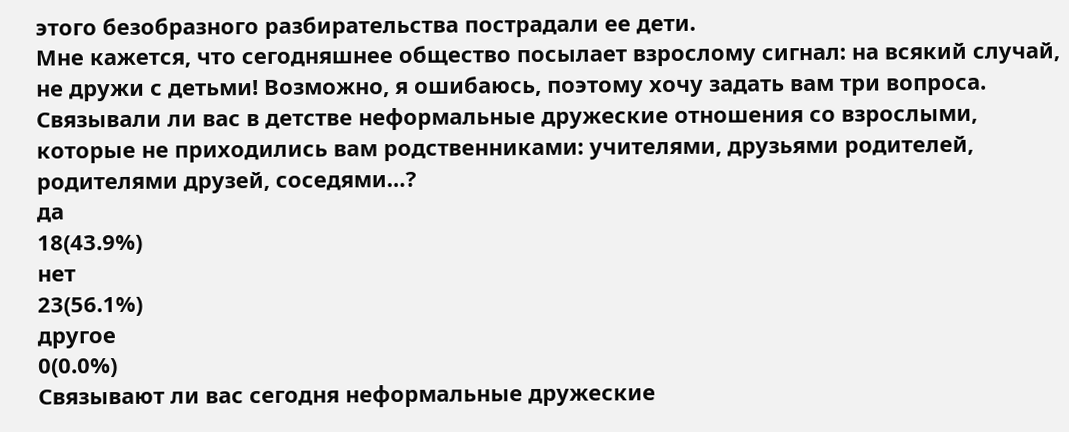этого безобразного разбирательства пострадали ее дети.
Мне кажется, что сегодняшнее общество посылает взрослому сигнал: на всякий случай, не дружи с детьми! Возможно, я ошибаюсь, поэтому хочу задать вам три вопроса.
Связывали ли вас в детстве неформальные дружеские отношения со взрослыми, которые не приходились вам родственниками: учителями, друзьями родителей, родителями друзей, соседями…?
да
18(43.9%)
нет
23(56.1%)
другое
0(0.0%)
Связывают ли вас сегодня неформальные дружеские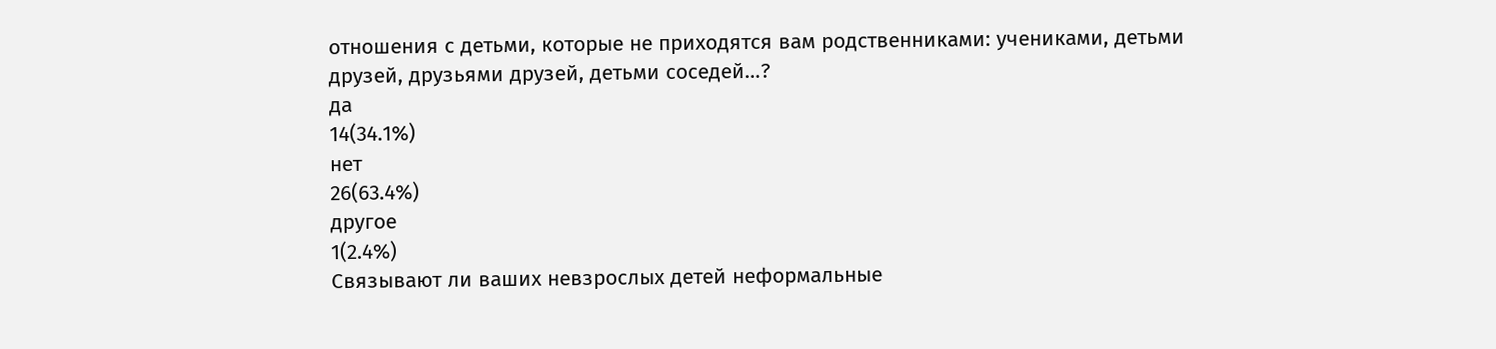отношения с детьми, которые не приходятся вам родственниками: учениками, детьми друзей, друзьями друзей, детьми соседей…?
да
14(34.1%)
нет
26(63.4%)
другое
1(2.4%)
Связывают ли ваших невзрослых детей неформальные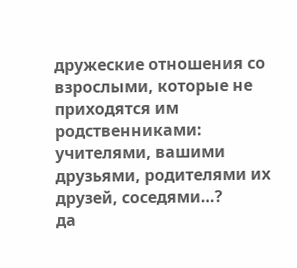дружеские отношения со взрослыми, которые не приходятся им родственниками: учителями, вашими друзьями, родителями их друзей, соседями…?
да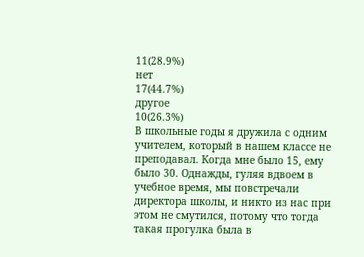11(28.9%)
нет
17(44.7%)
другое
10(26.3%)
В школьные годы я дружила с одним учителем, который в нашем классе не преподавал. Когда мне было 15, ему было 30. Однажды, гуляя вдвоем в учебное время, мы повстречали директора школы, и никто из нас при этом не смутился, потому что тогда такая прогулка была в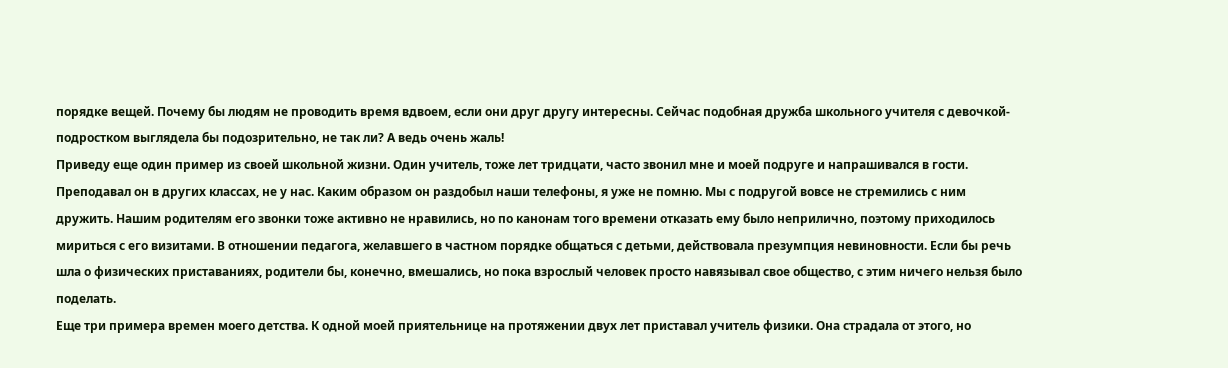порядке вещей. Почему бы людям не проводить время вдвоем, если они друг другу интересны. Сейчас подобная дружба школьного учителя с девочкой-подростком выглядела бы подозрительно, не так ли? А ведь очень жаль!
Приведу еще один пример из своей школьной жизни. Один учитель, тоже лет тридцати, часто звонил мне и моей подруге и напрашивался в гости. Преподавал он в других классах, не у нас. Каким образом он раздобыл наши телефоны, я уже не помню. Мы с подругой вовсе не стремились с ним дружить. Нашим родителям его звонки тоже активно не нравились, но по канонам того времени отказать ему было неприлично, поэтому приходилось мириться с его визитами. В отношении педагога, желавшего в частном порядке общаться с детьми, действовала презумпция невиновности. Если бы речь шла о физических приставаниях, родители бы, конечно, вмешались, но пока взрослый человек просто навязывал свое общество, с этим ничего нельзя было поделать.
Еще три примера времен моего детства. К одной моей приятельнице на протяжении двух лет приставал учитель физики. Она страдала от этого, но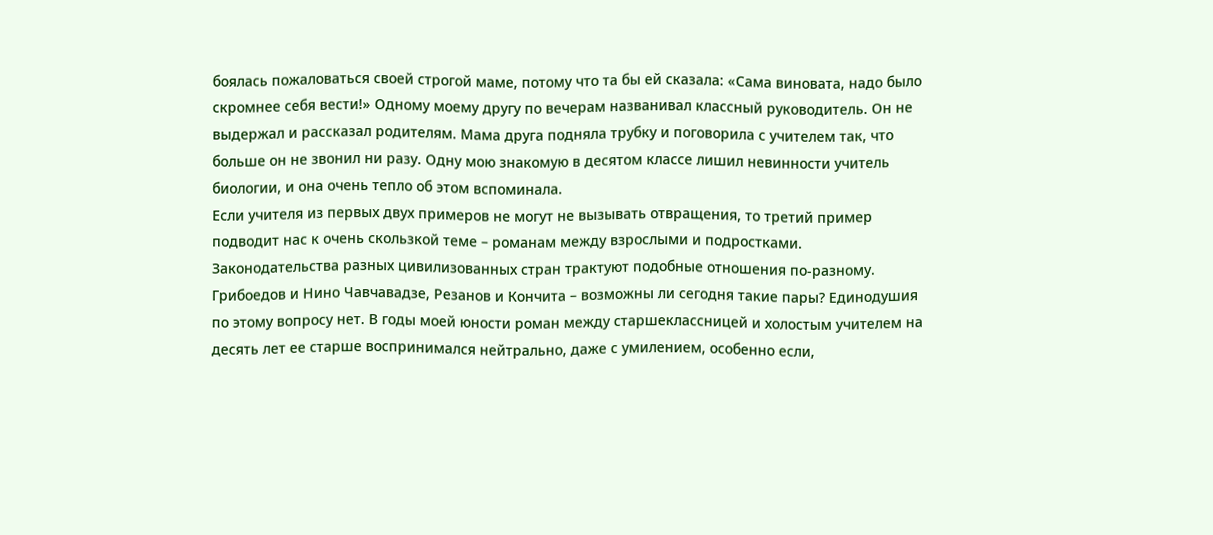боялась пожаловаться своей строгой маме, потому что та бы ей сказала: «Сама виновата, надо было скромнее себя вести!» Одному моему другу по вечерам названивал классный руководитель. Он не выдержал и рассказал родителям. Мама друга подняла трубку и поговорила с учителем так, что больше он не звонил ни разу. Одну мою знакомую в десятом классе лишил невинности учитель биологии, и она очень тепло об этом вспоминала.
Если учителя из первых двух примеров не могут не вызывать отвращения, то третий пример подводит нас к очень скользкой теме – романам между взрослыми и подростками. Законодательства разных цивилизованных стран трактуют подобные отношения по-разному. Грибоедов и Нино Чавчавадзе, Резанов и Кончита – возможны ли сегодня такие пары? Единодушия по этому вопросу нет. В годы моей юности роман между старшеклассницей и холостым учителем на десять лет ее старше воспринимался нейтрально, даже с умилением, особенно если,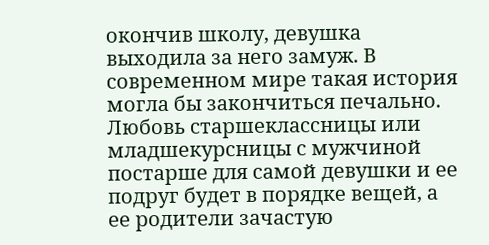окончив школу, девушка выходила за него замуж. В современном мире такая история могла бы закончиться печально.
Любовь старшеклассницы или младшекурсницы с мужчиной постарше для самой девушки и ее подруг будет в порядке вещей, а ее родители зачастую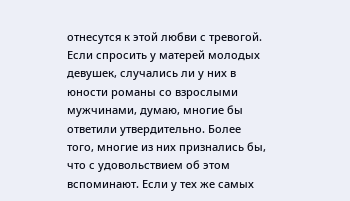отнесутся к этой любви с тревогой. Если спросить у матерей молодых девушек, случались ли у них в юности романы со взрослыми мужчинами, думаю, многие бы ответили утвердительно. Более того, многие из них признались бы, что с удовольствием об этом вспоминают. Если у тех же самых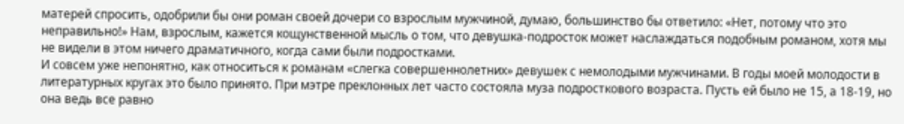матерей спросить, одобрили бы они роман своей дочери со взрослым мужчиной, думаю, большинство бы ответило: «Нет, потому что это неправильно!» Нам, взрослым, кажется кощунственной мысль о том, что девушка-подросток может наслаждаться подобным романом, хотя мы не видели в этом ничего драматичного, когда сами были подростками.
И совсем уже непонятно, как относиться к романам «слегка совершеннолетних» девушек с немолодыми мужчинами. В годы моей молодости в литературных кругах это было принято. При мэтре преклонных лет часто состояла муза подросткового возраста. Пусть ей было не 15, а 18-19, но она ведь все равно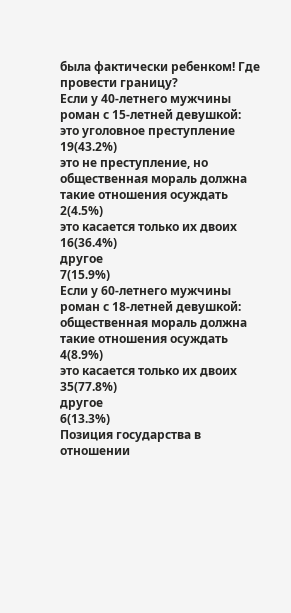была фактически ребенком! Где провести границу?
Если у 40-летнего мужчины роман с 15-летней девушкой:
это уголовное преступление
19(43.2%)
это не преступление, но общественная мораль должна такие отношения осуждать
2(4.5%)
это касается только их двоих
16(36.4%)
другое
7(15.9%)
Если у 60-летнего мужчины роман с 18-летней девушкой:
общественная мораль должна такие отношения осуждать
4(8.9%)
это касается только их двоих
35(77.8%)
другое
6(13.3%)
Позиция государства в отношении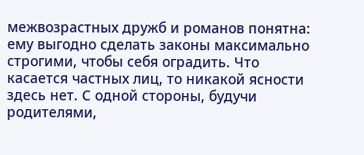межвозрастных дружб и романов понятна: ему выгодно сделать законы максимально строгими, чтобы себя оградить. Что касается частных лиц, то никакой ясности здесь нет. С одной стороны, будучи родителями,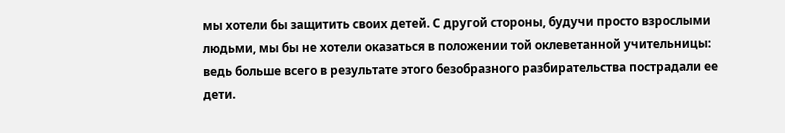мы хотели бы защитить своих детей. С другой стороны, будучи просто взрослыми людьми, мы бы не хотели оказаться в положении той оклеветанной учительницы: ведь больше всего в результате этого безобразного разбирательства пострадали ее дети.